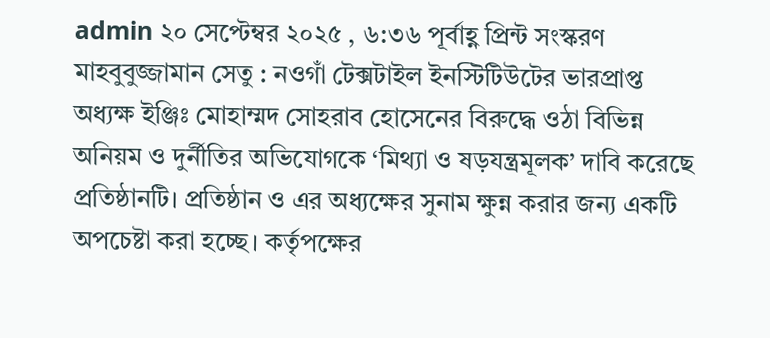admin ২০ সেপ্টেম্বর ২০২৫ , ৬:৩৬ পূর্বাহ্ণ প্রিন্ট সংস্করণ
মাহবুবুজ্জামান সেতু : নওগাঁ টেক্সটাইল ইনস্টিটিউটের ভারপ্রাপ্ত অধ্যক্ষ ইঞ্জিঃ মোহাম্মদ সোহরাব হোসেনের বিরুদ্ধে ওঠা বিভিন্ন অনিয়ম ও দুর্নীতির অভিযোগকে ‘মিথ্যা ও ষড়যন্ত্রমূলক’ দাবি করেছে প্রতিষ্ঠানটি। প্রতিষ্ঠান ও এর অধ্যক্ষের সুনাম ক্ষুন্ন করার জন্য একটি অপচেষ্টা করা হচ্ছে। কর্তৃপক্ষের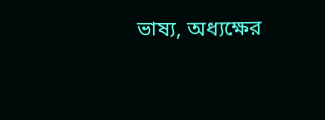ভাষ্য, অধ্যক্ষের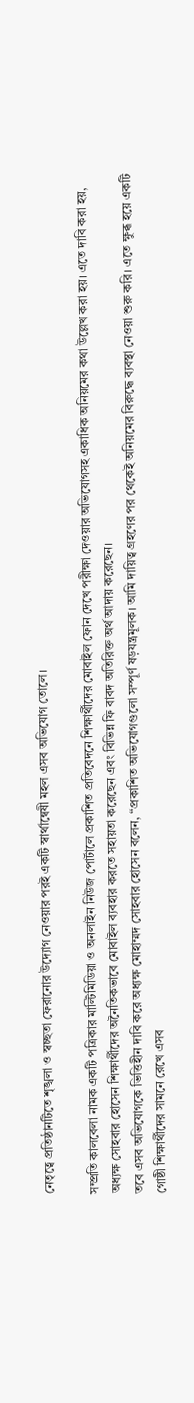নেতৃত্বে প্রতিষ্ঠানটিতে শৃঙ্খলা ও স্বচ্ছতা ফেরানোর উদ্যোগ নেওয়ার পরই একটি স্বার্থান্বেষী মহল এসব অভিযোগ তোলে।

সম্প্রতি কালবেলা নামক একটি পত্রিকার মাল্টিমিডিয়া ও অনলাইন নিউজ পোর্টালে প্রকাশিত প্রতিবেদনে শিক্ষার্থীদের মোবাইল ফোন দেখে পরীক্ষা দেওয়ার অভিযোগসহ একাধিক অনিয়মের কথা উল্লেখ করা হয়। এতে দাবি করা হয়, অধ্যক্ষ সোহবার হোসেন শিক্ষার্থীদের অনৈতিকভাবে মোবাইল ব্যবহার করতে সহায়তা করেছেন এবং বিভিন্ন ফি বাবদ অতিরিক্ত অর্থ আদায় করেছেন।
তবে এসব অভিযোগকে ভিত্তিহীন দাবি করে অধ্যক্ষ মোহাম্মদ সোহবার হোসেন বলেন, “প্রকাশিত অভিযোগগুলো সম্পূর্ণ ষড়যন্ত্রমূলক। আমি দায়িত্ব গ্রহণের পর থেকেই অনিয়মের বিরুদ্ধে ব্যবস্থা নেওয়া শুরু করি। এতে ক্ষুব্ধ হয়ে একটি গোষ্ঠী শিক্ষার্থীদের সামনে রেখে এসব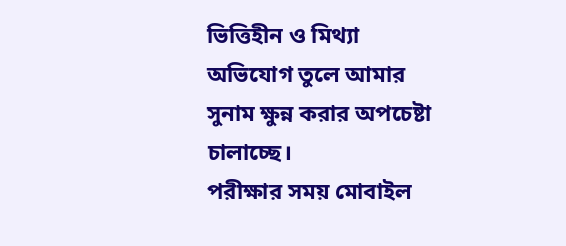ভিত্তিহীন ও মিথ্যা অভিযোগ তুলে আমার সুনাম ক্ষুন্ন করার অপচেষ্টা চালাচ্ছে।
পরীক্ষার সময় মোবাইল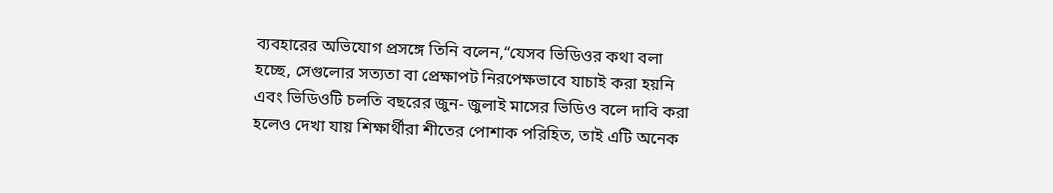ব্যবহারের অভিযোগ প্রসঙ্গে তিনি বলেন,“যেসব ভিডিওর কথা বলা হচ্ছে, সেগুলোর সত্যতা বা প্রেক্ষাপট নিরপেক্ষভাবে যাচাই করা হয়নি এবং ভিডিওটি চলতি বছরের জুন- জুলাই মাসের ভিডিও বলে দাবি করা হলেও দেখা যায় শিক্ষার্থীরা শীতের পোশাক পরিহিত, তাই এটি অনেক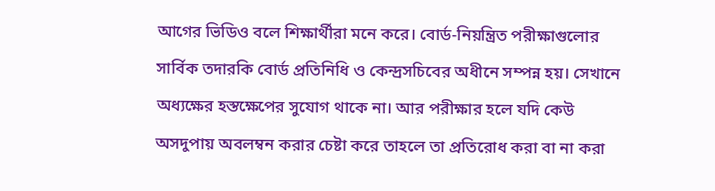আগের ভিডিও বলে শিক্ষার্থীরা মনে করে। বোর্ড-নিয়ন্ত্রিত পরীক্ষাগুলোর সার্বিক তদারকি বোর্ড প্রতিনিধি ও কেন্দ্রসচিবের অধীনে সম্পন্ন হয়। সেখানে অধ্যক্ষের হস্তক্ষেপের সুযোগ থাকে না। আর পরীক্ষার হলে যদি কেউ অসদুপায় অবলম্বন করার চেষ্টা করে তাহলে তা প্রতিরোধ করা বা না করা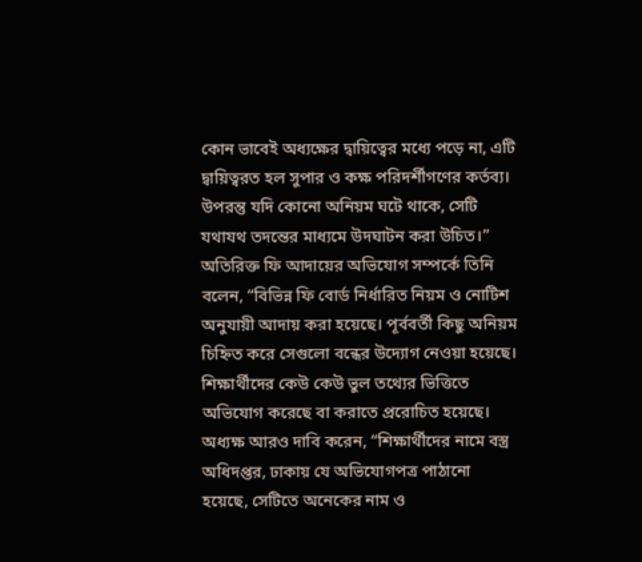কোন ভাবেই অধ্যক্ষের দ্বায়িত্বের মধ্যে পড়ে না, এটি দ্বায়িত্বরত হল সুপার ও কক্ষ পরিদর্শীগণের কর্তব্য। উপরন্তু যদি কোনো অনিয়ম ঘটে থাকে, সেটি যথাযথ তদন্তের মাধ্যমে উদঘাটন করা উচিত।”
অতিরিক্ত ফি আদায়ের অভিযোগ সম্পর্কে তিনি বলেন, “বিভিন্ন ফি বোর্ড নির্ধারিত নিয়ম ও নোটিশ অনুযায়ী আদায় করা হয়েছে। পূর্ববর্তী কিছু অনিয়ম চিহ্নিত করে সেগুলো বন্ধের উদ্যোগ নেওয়া হয়েছে। শিক্ষার্থীদের কেউ কেউ ভুল তথ্যের ভিত্তিতে অভিযোগ করেছে বা করাতে প্ররোচিত হয়েছে।
অধ্যক্ষ আরও দাবি করেন, “শিক্ষার্থীদের নামে বস্ত্র অধিদপ্তর, ঢাকায় যে অভিযোগপত্র পাঠানো হয়েছে, সেটিতে অনেকের নাম ও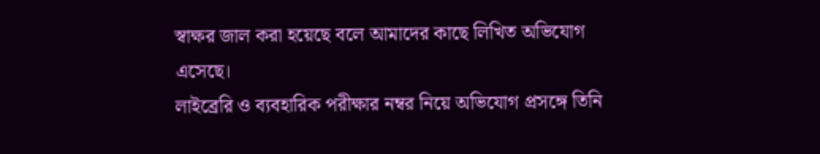স্বাক্ষর জাল করা হয়েছে বলে আমাদের কাছে লিখিত অভিযোগ এসেছে।
লাইব্রেরি ও ব্যবহারিক পরীক্ষার নম্বর নিয়ে অভিযোগ প্রসঙ্গে তিনি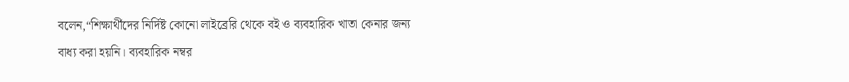বলেন,“শিক্ষার্থীদের নির্দিষ্ট কোনো লাইব্রেরি থেকে বই ও ব্যবহারিক খাতা কেনার জন্য বাধ্য করা হয়নি। ব্যবহারিক নম্বর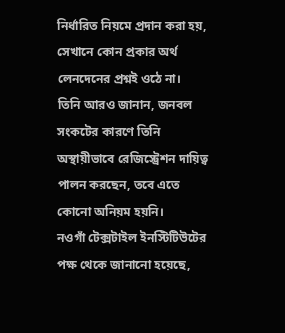নির্ধারিত নিয়মে প্রদান করা হয়, সেখানে কোন প্রকার অর্থ লেনদেনের প্রশ্নই ওঠে না।
তিনি আরও জানান, জনবল সংকটের কারণে তিনি অস্থায়ীভাবে রেজিস্ট্রেশন দায়িত্ব পালন করছেন, তবে এতে কোনো অনিয়ম হয়নি।
নওগাঁ টেক্সটাইল ইনস্টিটিউটের পক্ষ থেকে জানানো হয়েছে,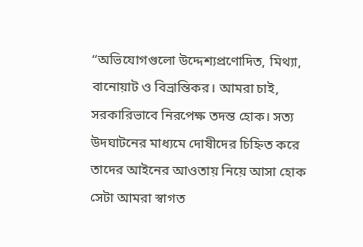“অভিযোগগুলো উদ্দেশ্যপ্রণোদিত, মিথ্যা, বানোয়াট ও বিভ্রান্তিকর। আমরা চাই, সরকারিভাবে নিরপেক্ষ তদন্ত হোক। সত্য উদঘাটনের মাধ্যমে দোষীদের চিহ্নিত করে তাদের আইনের আওতায় নিয়ে আসা হোক সেটা আমরা স্বাগত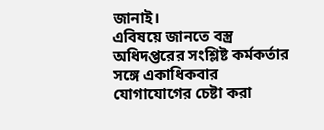জানাই।
এবিষয়ে জানতে বস্ত্র অধিদপ্তরের সংশ্লিষ্ট কর্মকর্তার সঙ্গে একাধিকবার যোগাযোগের চেষ্টা করা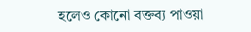হলেও কোনো বক্তব্য পাওয়া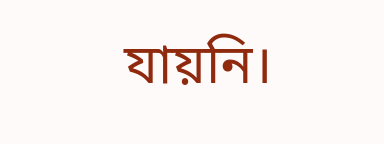যায়নি।